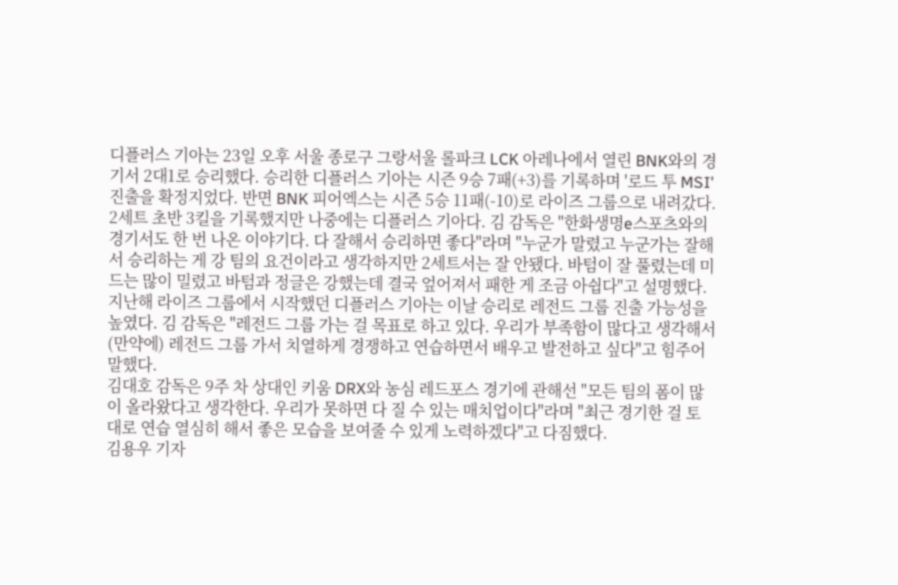디플러스 기아는 23일 오후 서울 종로구 그랑서울 롤파크 LCK 아레나에서 열린 BNK와의 경기서 2대1로 승리했다. 승리한 디플러스 기아는 시즌 9승 7패(+3)를 기록하며 '로드 투 MSI' 진출을 확정지었다. 반면 BNK 피어엑스는 시즌 5승 11패(-10)로 라이즈 그룹으로 내려갔다.
2세트 초반 3킬을 기록했지만 나중에는 디플러스 기아다. 김 감독은 "한화생명e스포츠와의 경기서도 한 번 나온 이야기다. 다 잘해서 승리하면 좋다"라며 "누군가 말렸고 누군가는 잘해서 승리하는 게 강 팀의 요건이라고 생각하지만 2세트서는 잘 안됐다. 바텀이 잘 풀렸는데 미드는 많이 밀렸고 바텀과 정글은 강했는데 결국 엎어져서 패한 게 조금 아쉽다"고 설명했다.
지난해 라이즈 그룹에서 시작했던 디플러스 기아는 이날 승리로 레전드 그룹 진출 가능성을 높였다. 김 감독은 "레전드 그룹 가는 걸 목표로 하고 있다. 우리가 부족함이 많다고 생각해서 (만약에) 레전드 그룹 가서 치열하게 경쟁하고 연습하면서 배우고 발전하고 싶다"고 힘주어 말했다.
김대호 감독은 9주 차 상대인 키움 DRX와 농심 레드포스 경기에 관해선 "모든 팀의 폼이 많이 올라왔다고 생각한다. 우리가 못하면 다 질 수 있는 매치업이다"라며 "최근 경기한 걸 토대로 연습 열심히 해서 좋은 모습을 보여줄 수 있게 노력하겠다"고 다짐했다.
김용우 기자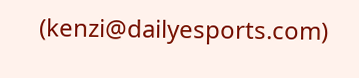(kenzi@dailyesports.com)